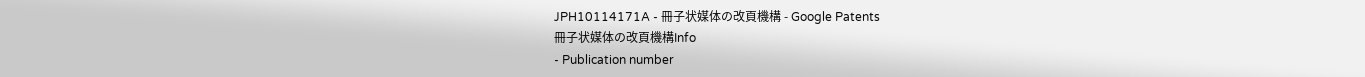JPH10114171A - 冊子状媒体の改頁機構 - Google Patents
冊子状媒体の改頁機構Info
- Publication number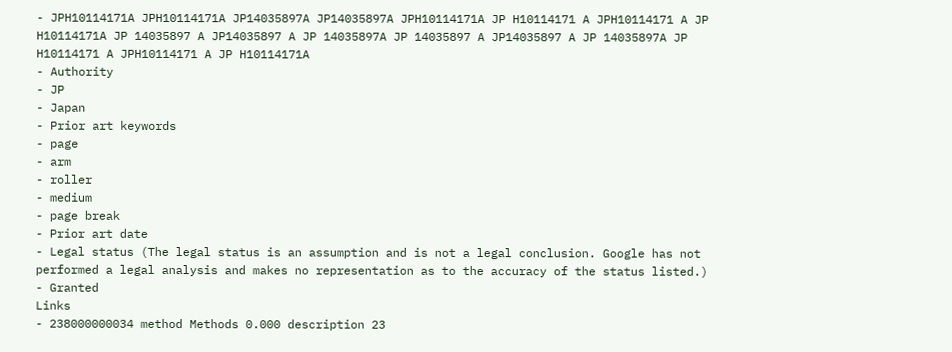- JPH10114171A JPH10114171A JP14035897A JP14035897A JPH10114171A JP H10114171 A JPH10114171 A JP H10114171A JP 14035897 A JP14035897 A JP 14035897A JP 14035897 A JP14035897 A JP 14035897A JP H10114171 A JPH10114171 A JP H10114171A
- Authority
- JP
- Japan
- Prior art keywords
- page
- arm
- roller
- medium
- page break
- Prior art date
- Legal status (The legal status is an assumption and is not a legal conclusion. Google has not performed a legal analysis and makes no representation as to the accuracy of the status listed.)
- Granted
Links
- 238000000034 method Methods 0.000 description 23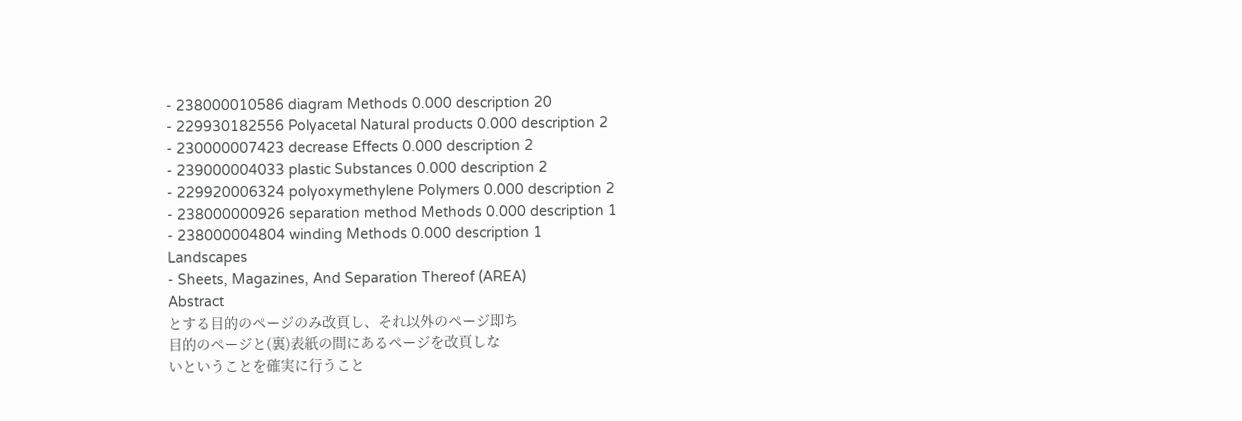- 238000010586 diagram Methods 0.000 description 20
- 229930182556 Polyacetal Natural products 0.000 description 2
- 230000007423 decrease Effects 0.000 description 2
- 239000004033 plastic Substances 0.000 description 2
- 229920006324 polyoxymethylene Polymers 0.000 description 2
- 238000000926 separation method Methods 0.000 description 1
- 238000004804 winding Methods 0.000 description 1
Landscapes
- Sheets, Magazines, And Separation Thereof (AREA)
Abstract
とする目的のページのみ改頁し、それ以外のページ即ち
目的のページと(裏)表紙の間にあるページを改頁しな
いということを確実に行うこと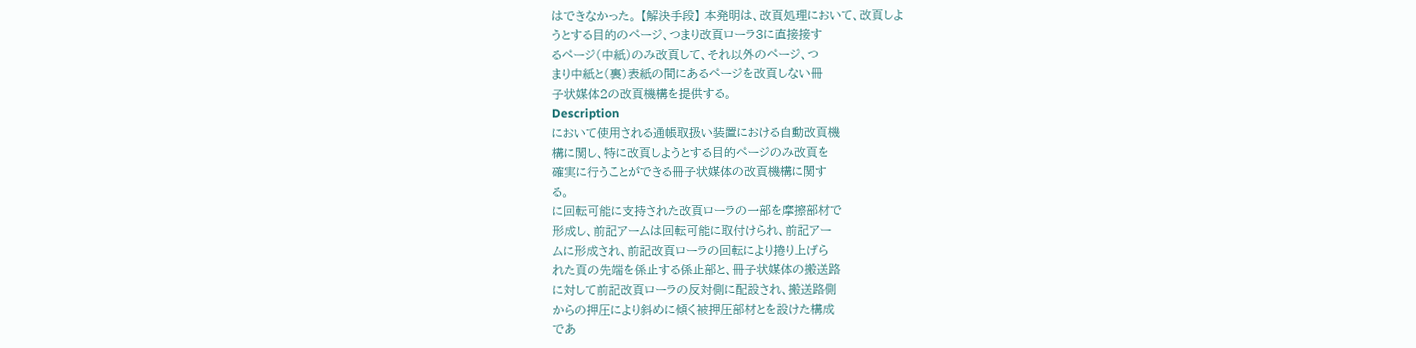はできなかった。 【解決手段】 本発明は、改頁処理において、改頁しよ
うとする目的のページ、つまり改頁ローラ3に直接接す
るページ(中紙)のみ改頁して、それ以外のページ、つ
まり中紙と(裏)表紙の間にあるページを改頁しない冊
子状媒体2の改頁機構を提供する。
Description
において使用される通帳取扱い装置における自動改頁機
構に関し、特に改頁しようとする目的ページのみ改頁を
確実に行うことができる冊子状媒体の改頁機構に関す
る。
に回転可能に支持された改頁ローラの一部を摩擦部材で
形成し、前記アームは回転可能に取付けられ、前記アー
ムに形成され、前記改頁ローラの回転により捲り上げら
れた頁の先端を係止する係止部と、冊子状媒体の搬送路
に対して前記改頁ローラの反対側に配設され、搬送路側
からの押圧により斜めに傾く被押圧部材とを設けた構成
であ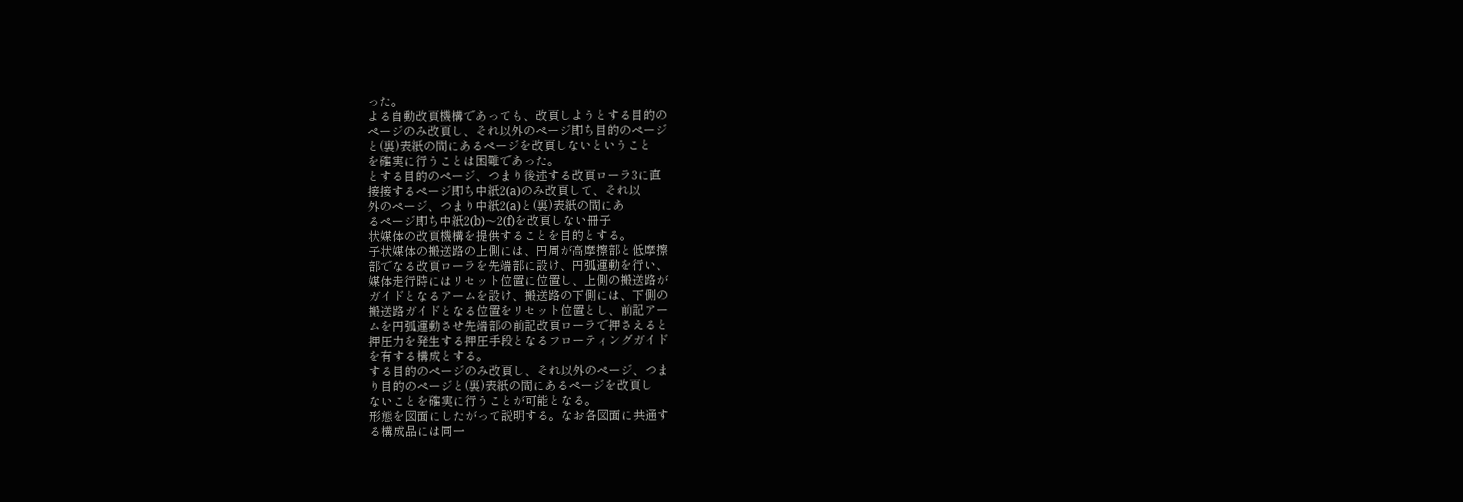った。
よる自動改頁機構であっても、改頁しようとする目的の
ページのみ改頁し、それ以外のページ即ち目的のページ
と(裏)表紙の間にあるページを改頁しないということ
を確実に行うことは困難であった。
とする目的のページ、つまり後述する改頁ローラ3に直
接接するページ即ち中紙2(a)のみ改頁して、それ以
外のページ、つまり中紙2(a)と(裏)表紙の間にあ
るページ即ち中紙2(b)〜2(f)を改頁しない冊子
状媒体の改頁機構を提供することを目的とする。
子状媒体の搬送路の上側には、円周が高摩擦部と低摩擦
部でなる改頁ローラを先端部に設け、円弧運動を行い、
媒体走行時にはリセット位置に位置し、上側の搬送路が
ガイドとなるアームを設け、搬送路の下側には、下側の
搬送路ガイドとなる位置をリセット位置とし、前記アー
ムを円弧運動させ先端部の前記改頁ローラで押さえると
押圧力を発生する押圧手段となるフローティングガイド
を有する構成とする。
する目的のページのみ改頁し、それ以外のページ、つま
り目的のページと(裏)表紙の間にあるページを改頁し
ないことを確実に行うことが可能となる。
形態を図面にしたがって説明する。なお各図面に共通す
る構成品には同一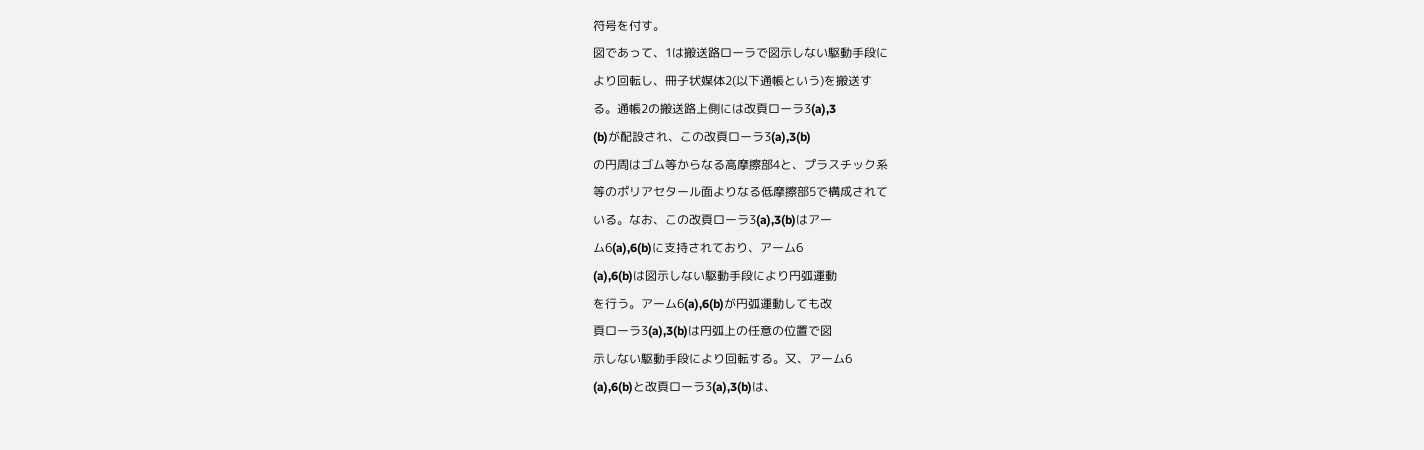符号を付す。
図であって、1は搬送路ローラで図示しない駆動手段に
より回転し、冊子状媒体2(以下通帳という)を搬送す
る。通帳2の搬送路上側には改頁ローラ3(a),3
(b)が配設され、この改頁ローラ3(a),3(b)
の円周はゴム等からなる高摩擦部4と、プラスチック系
等のポリアセタール面よりなる低摩擦部5で構成されて
いる。なお、この改頁ローラ3(a),3(b)はアー
ム6(a),6(b)に支持されており、アーム6
(a),6(b)は図示しない駆動手段により円弧運動
を行う。アーム6(a),6(b)が円弧運動しても改
頁ローラ3(a),3(b)は円弧上の任意の位置で図
示しない駆動手段により回転する。又、アーム6
(a),6(b)と改頁ローラ3(a),3(b)は、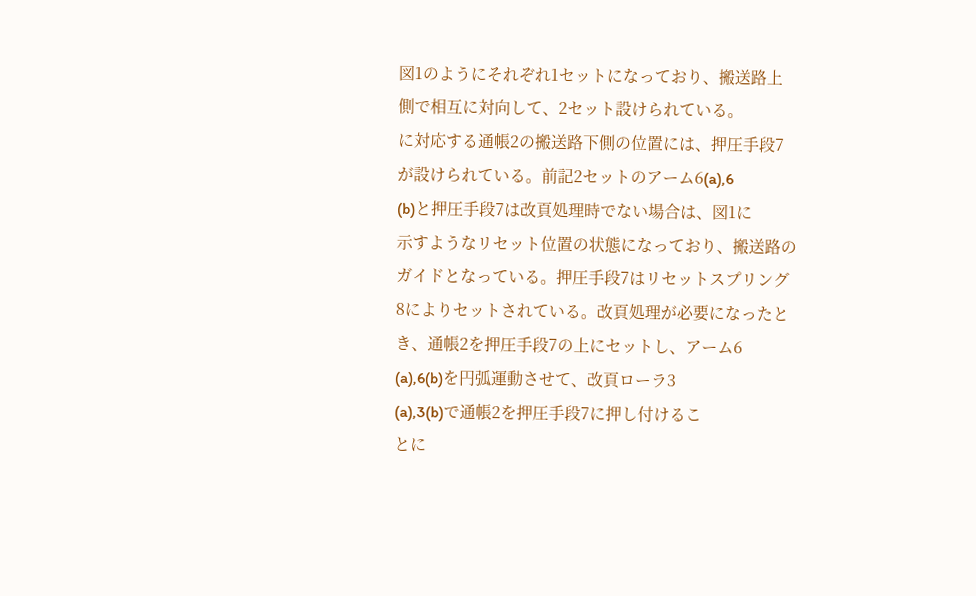図1のようにそれぞれ1セットになっており、搬送路上
側で相互に対向して、2セット設けられている。
に対応する通帳2の搬送路下側の位置には、押圧手段7
が設けられている。前記2セットのアーム6(a),6
(b)と押圧手段7は改頁処理時でない場合は、図1に
示すようなリセット位置の状態になっており、搬送路の
ガイドとなっている。押圧手段7はリセットスプリング
8によりセットされている。改頁処理が必要になったと
き、通帳2を押圧手段7の上にセットし、アーム6
(a),6(b)を円弧運動させて、改頁ローラ3
(a),3(b)で通帳2を押圧手段7に押し付けるこ
とに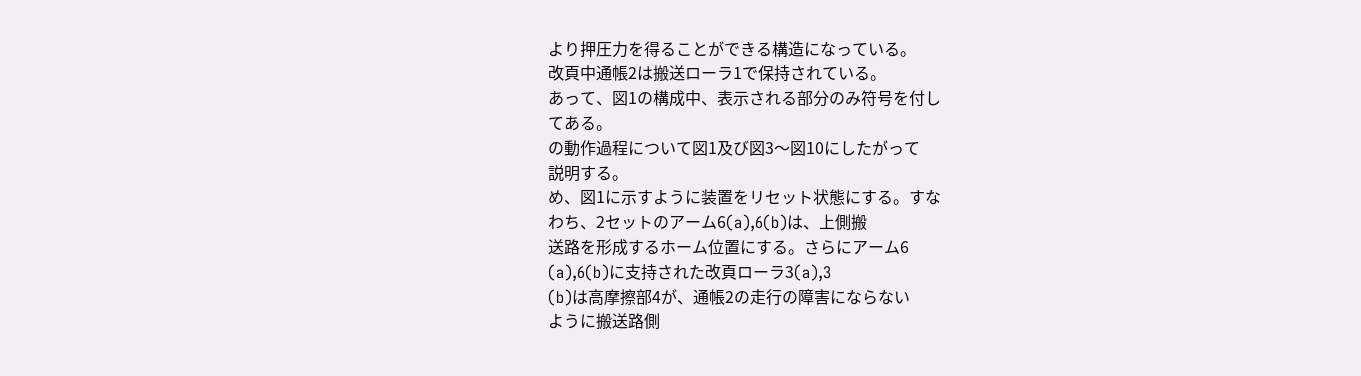より押圧力を得ることができる構造になっている。
改頁中通帳2は搬送ローラ1で保持されている。
あって、図1の構成中、表示される部分のみ符号を付し
てある。
の動作過程について図1及び図3〜図10にしたがって
説明する。
め、図1に示すように装置をリセット状態にする。すな
わち、2セットのアーム6(a),6(b)は、上側搬
送路を形成するホーム位置にする。さらにアーム6
(a),6(b)に支持された改頁ローラ3(a),3
(b)は高摩擦部4が、通帳2の走行の障害にならない
ように搬送路側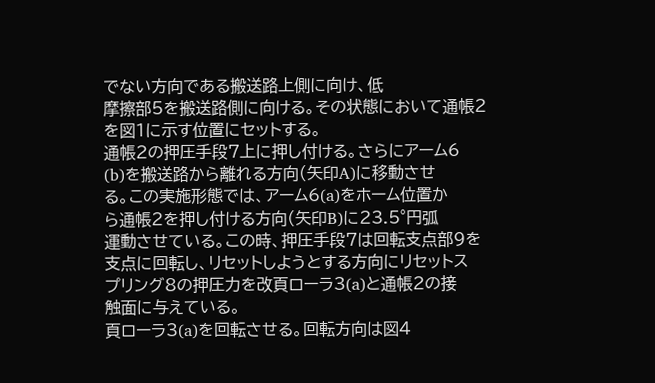でない方向である搬送路上側に向け、低
摩擦部5を搬送路側に向ける。その状態において通帳2
を図1に示す位置にセットする。
通帳2の押圧手段7上に押し付ける。さらにアーム6
(b)を搬送路から離れる方向(矢印A)に移動させ
る。この実施形態では、アーム6(a)をホーム位置か
ら通帳2を押し付ける方向(矢印B)に23.5°円弧
運動させている。この時、押圧手段7は回転支点部9を
支点に回転し、リセットしようとする方向にリセットス
プリング8の押圧力を改頁ローラ3(a)と通帳2の接
触面に与えている。
頁ローラ3(a)を回転させる。回転方向は図4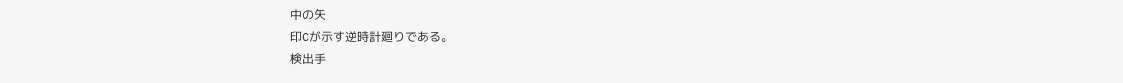中の矢
印Cが示す逆時計廻りである。
検出手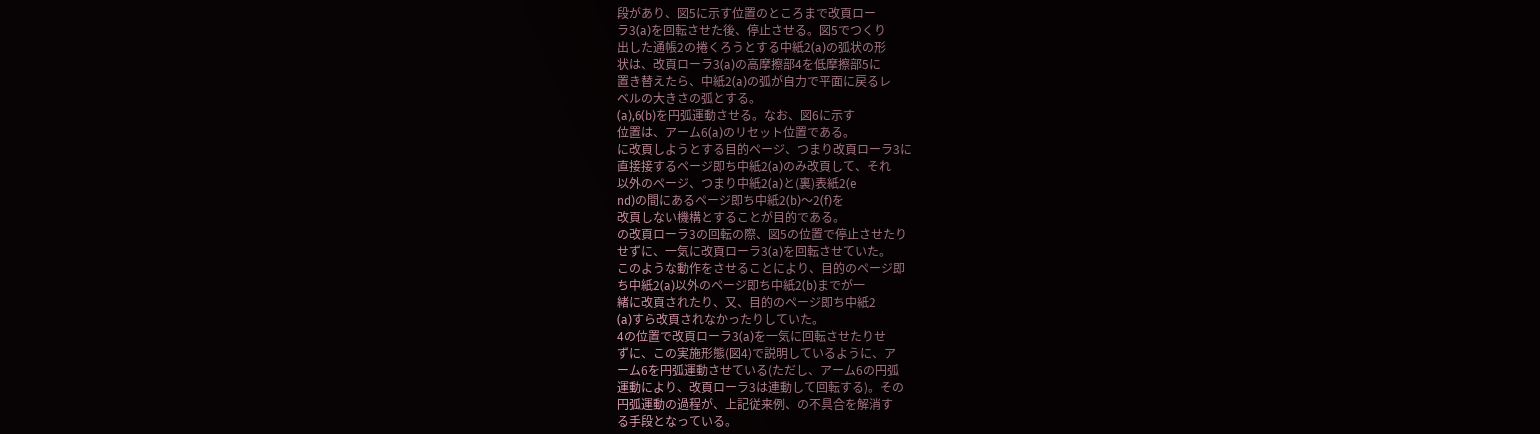段があり、図5に示す位置のところまで改頁ロー
ラ3(a)を回転させた後、停止させる。図5でつくり
出した通帳2の捲くろうとする中紙2(a)の弧状の形
状は、改頁ローラ3(a)の高摩擦部4を低摩擦部5に
置き替えたら、中紙2(a)の弧が自力で平面に戻るレ
ベルの大きさの弧とする。
(a),6(b)を円弧運動させる。なお、図6に示す
位置は、アーム6(a)のリセット位置である。
に改頁しようとする目的ページ、つまり改頁ローラ3に
直接接するページ即ち中紙2(a)のみ改頁して、それ
以外のページ、つまり中紙2(a)と(裏)表紙2(e
nd)の間にあるページ即ち中紙2(b)〜2(f)を
改頁しない機構とすることが目的である。
の改頁ローラ3の回転の際、図5の位置で停止させたり
せずに、一気に改頁ローラ3(a)を回転させていた。
このような動作をさせることにより、目的のページ即
ち中紙2(a)以外のページ即ち中紙2(b)までが一
緒に改頁されたり、又、目的のページ即ち中紙2
(a)すら改頁されなかったりしていた。
4の位置で改頁ローラ3(a)を一気に回転させたりせ
ずに、この実施形態(図4)で説明しているように、ア
ーム6を円弧運動させている(ただし、アーム6の円弧
運動により、改頁ローラ3は連動して回転する)。その
円弧運動の過程が、上記従来例、の不具合を解消す
る手段となっている。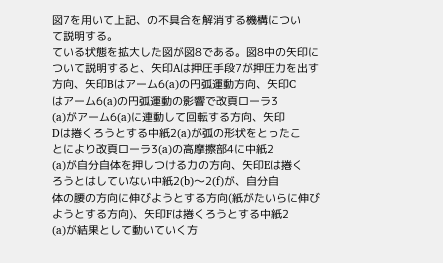図7を用いて上記、の不具合を解消する機構につい
て説明する。
ている状態を拡大した図が図8である。図8中の矢印に
ついて説明すると、矢印Aは押圧手段7が押圧力を出す
方向、矢印Bはアーム6(a)の円弧運動方向、矢印C
はアーム6(a)の円弧運動の影響で改頁ローラ3
(a)がアーム6(a)に連動して回転する方向、矢印
Dは捲くろうとする中紙2(a)が弧の形状をとったこ
とにより改頁ローラ3(a)の高摩擦部4に中紙2
(a)が自分自体を押しつける力の方向、矢印Eは捲く
ろうとはしていない中紙2(b)〜2(f)が、自分自
体の腰の方向に伸びようとする方向(紙がたいらに伸び
ようとする方向)、矢印Fは捲くろうとする中紙2
(a)が結果として動いていく方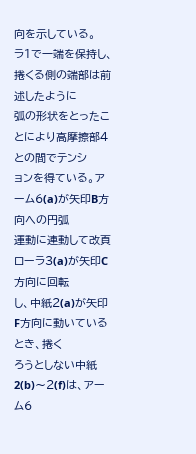向を示している。
ラ1で一端を保持し、捲くる側の端部は前述したように
弧の形状をとったことにより高摩擦部4との間でテンシ
ョンを得ている。アーム6(a)が矢印B方向への円弧
運動に連動して改頁ローラ3(a)が矢印C方向に回転
し、中紙2(a)が矢印F方向に動いているとき、捲く
ろうとしない中紙2(b)〜2(f)は、アーム6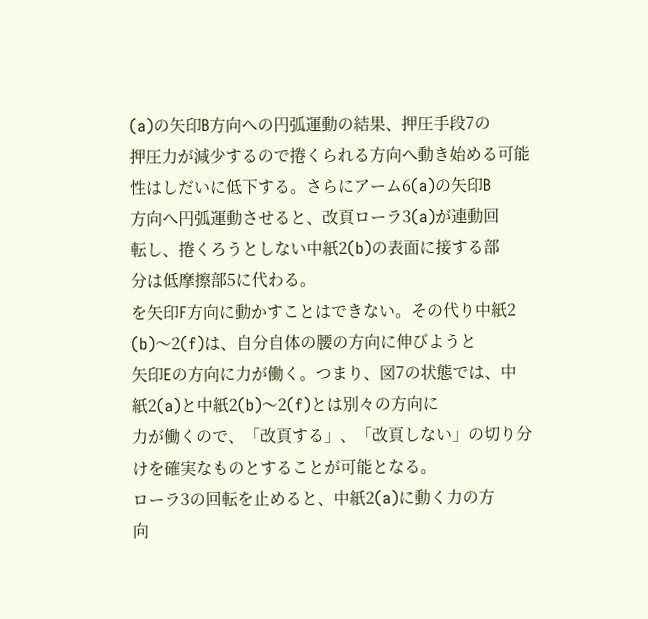(a)の矢印B方向への円弧運動の結果、押圧手段7の
押圧力が減少するので捲くられる方向へ動き始める可能
性はしだいに低下する。さらにアーム6(a)の矢印B
方向へ円弧運動させると、改頁ローラ3(a)が連動回
転し、捲くろうとしない中紙2(b)の表面に接する部
分は低摩擦部5に代わる。
を矢印F方向に動かすことはできない。その代り中紙2
(b)〜2(f)は、自分自体の腰の方向に伸びようと
矢印Eの方向に力が働く。つまり、図7の状態では、中
紙2(a)と中紙2(b)〜2(f)とは別々の方向に
力が働くので、「改頁する」、「改頁しない」の切り分
けを確実なものとすることが可能となる。
ローラ3の回転を止めると、中紙2(a)に動く力の方
向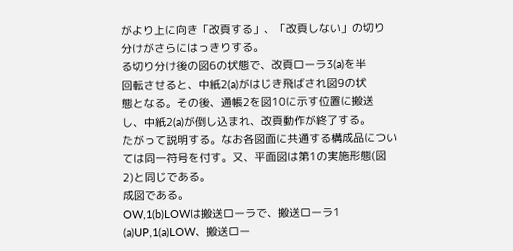がより上に向き「改頁する」、「改頁しない」の切り
分けがさらにはっきりする。
る切り分け後の図6の状態で、改頁ローラ3(a)を半
回転させると、中紙2(a)がはじき飛ばされ図9の状
態となる。その後、通帳2を図10に示す位置に搬送
し、中紙2(a)が倒し込まれ、改頁動作が終了する。
たがって説明する。なお各図面に共通する構成品につい
ては同一符号を付す。又、平面図は第1の実施形態(図
2)と同じである。
成図である。
OW,1(b)LOWは搬送ローラで、搬送ローラ1
(a)UP,1(a)LOW、搬送ロー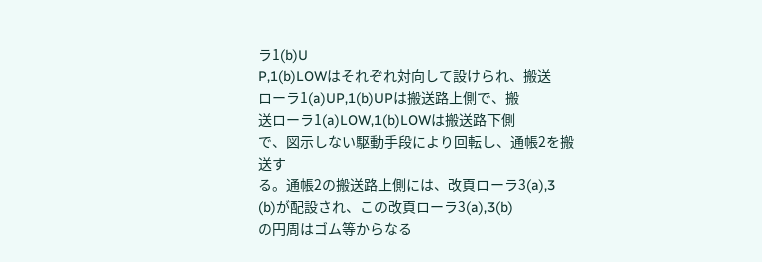ラ1(b)U
P,1(b)LOWはそれぞれ対向して設けられ、搬送
ローラ1(a)UP,1(b)UPは搬送路上側で、搬
送ローラ1(a)LOW,1(b)LOWは搬送路下側
で、図示しない駆動手段により回転し、通帳2を搬送す
る。通帳2の搬送路上側には、改頁ローラ3(a),3
(b)が配設され、この改頁ローラ3(a),3(b)
の円周はゴム等からなる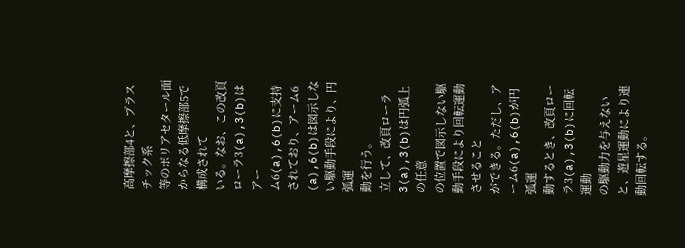高摩擦部4と、プラスチック系
等のポリアセタール面からなる低摩擦部5で構成されて
いる。なお、この改頁ローラ3(a),3(b)はアー
ム6(a),6(b)に支持されており、アーム6
(a),6(b)は図示しない駆動手段により、円弧運
動を行う。
立して、改頁ローラ3(a),3(b)は円弧上の任意
の位置で図示しない駆動手段により回転運動させること
ができる。ただし、アーム6(a),6(b)が円弧運
動するとき、改頁ローラ3(a),3(b)に回転運動
の駆動力を与えないと、遊星運動により連動回転する。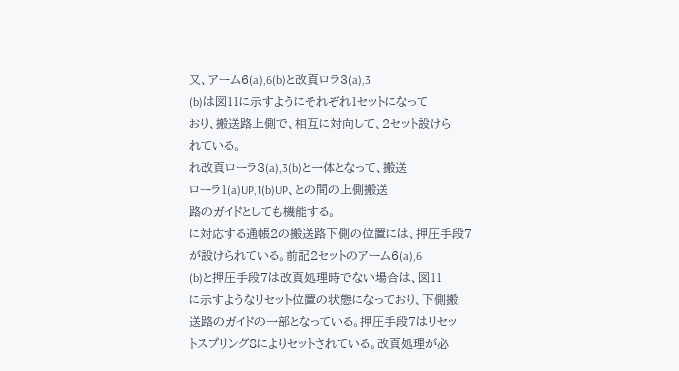又、アーム6(a),6(b)と改頁ロラ3(a),3
(b)は図11に示すようにそれぞれ1セットになって
おり、搬送路上側で、相互に対向して、2セット設けら
れている。
れ改頁ローラ3(a),3(b)と一体となって、搬送
ローラ1(a)UP,1(b)UP、との間の上側搬送
路のガイドとしても機能する。
に対応する通帳2の搬送路下側の位置には、押圧手段7
が設けられている。前記2セットのアーム6(a),6
(b)と押圧手段7は改頁処理時でない場合は、図11
に示すようなリセット位置の状態になっており、下側搬
送路のガイドの一部となっている。押圧手段7はリセッ
トスプリング8によりセットされている。改頁処理が必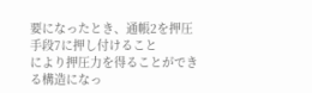要になったとき、通帳2を押圧手段7に押し付けること
により押圧力を得ることができる構造になっ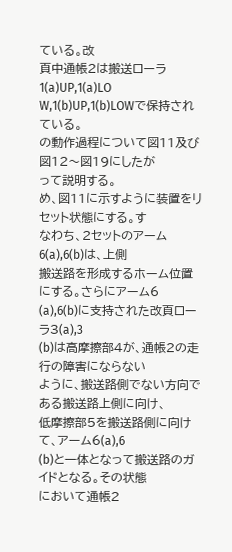ている。改
頁中通帳2は搬送ローラ1(a)UP,1(a)LO
W,1(b)UP,1(b)LOWで保持されている。
の動作過程について図11及び図12〜図19にしたが
って説明する。
め、図11に示すように装置をリセット状態にする。す
なわち、2セットのアーム6(a),6(b)は、上側
搬送路を形成するホーム位置にする。さらにアーム6
(a),6(b)に支持された改頁ローラ3(a),3
(b)は高摩擦部4が、通帳2の走行の障害にならない
ように、搬送路側でない方向である搬送路上側に向け、
低摩擦部5を搬送路側に向けて、アーム6(a),6
(b)と一体となって搬送路のガイドとなる。その状態
において通帳2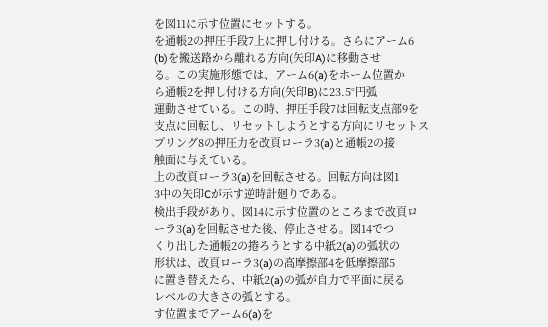を図11に示す位置にセットする。
を通帳2の押圧手段7上に押し付ける。さらにアーム6
(b)を搬送路から離れる方向(矢印A)に移動させ
る。この実施形態では、アーム6(a)をホーム位置か
ら通帳2を押し付ける方向(矢印B)に23.5°円弧
運動させている。この時、押圧手段7は回転支点部9を
支点に回転し、リセットしようとする方向にリセットス
プリング8の押圧力を改頁ローラ3(a)と通帳2の接
触面に与えている。
上の改頁ローラ3(a)を回転させる。回転方向は図1
3中の矢印Cが示す逆時計廻りである。
検出手段があり、図14に示す位置のところまで改頁ロ
ーラ3(a)を回転させた後、停止させる。図14でつ
くり出した通帳2の捲ろうとする中紙2(a)の弧状の
形状は、改頁ローラ3(a)の高摩擦部4を低摩擦部5
に置き替えたら、中紙2(a)の弧が自力で平面に戻る
レベルの大きさの弧とする。
す位置までアーム6(a)を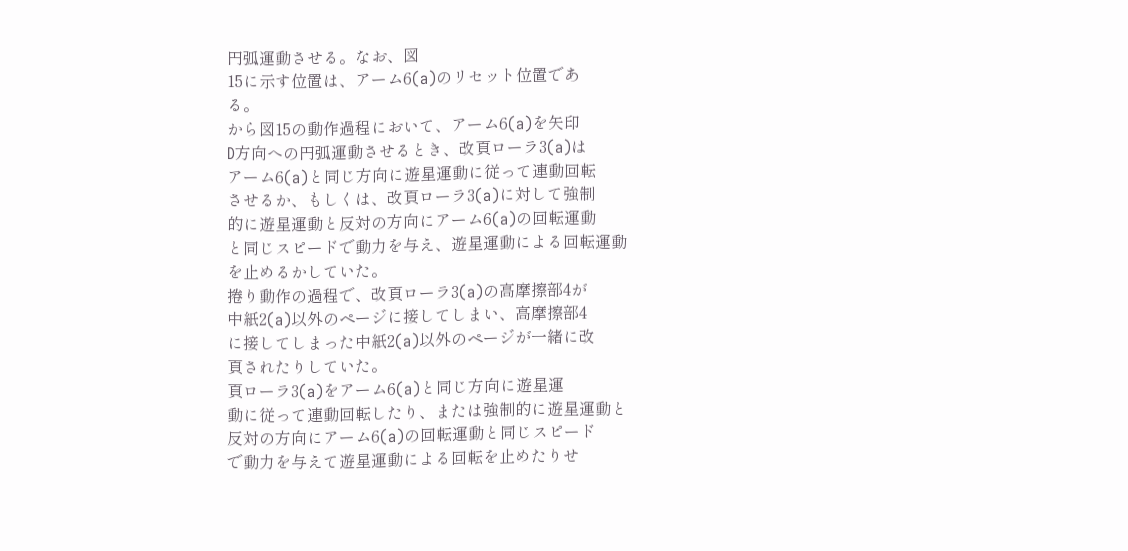円弧運動させる。なお、図
15に示す位置は、アーム6(a)のリセット位置であ
る。
から図15の動作過程において、アーム6(a)を矢印
D方向への円弧運動させるとき、改頁ローラ3(a)は
アーム6(a)と同じ方向に遊星運動に従って連動回転
させるか、もしくは、改頁ローラ3(a)に対して強制
的に遊星運動と反対の方向にアーム6(a)の回転運動
と同じスピードで動力を与え、遊星運動による回転運動
を止めるかしていた。
捲り動作の過程で、改頁ローラ3(a)の高摩擦部4が
中紙2(a)以外のページに接してしまい、高摩擦部4
に接してしまった中紙2(a)以外のページが一緒に改
頁されたりしていた。
頁ローラ3(a)をアーム6(a)と同じ方向に遊星運
動に従って連動回転したり、または強制的に遊星運動と
反対の方向にアーム6(a)の回転運動と同じスピード
で動力を与えて遊星運動による回転を止めたりせ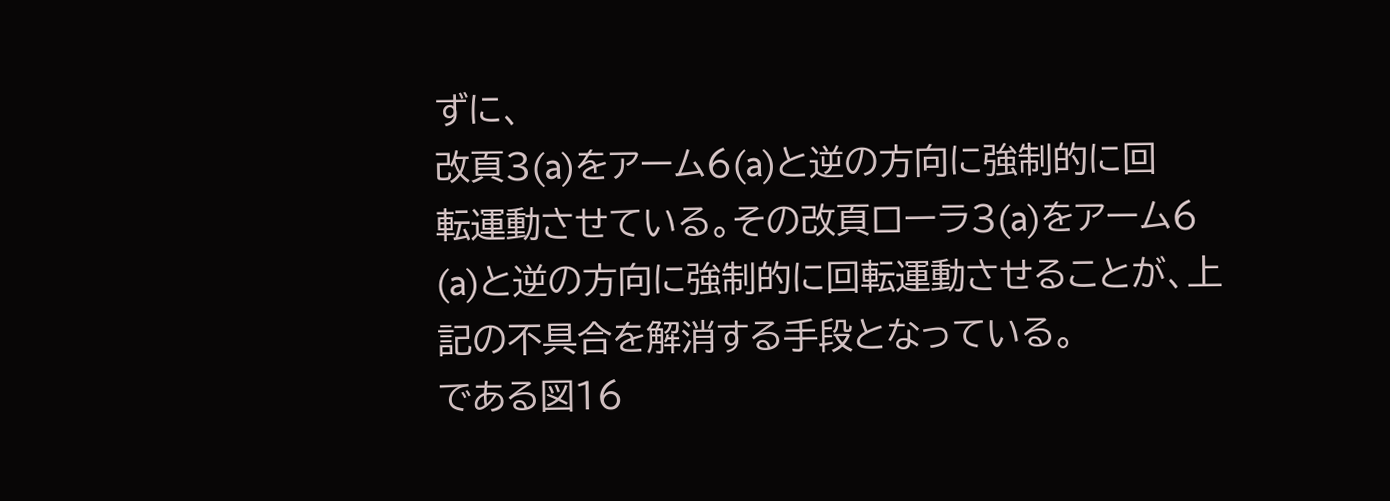ずに、
改頁3(a)をアーム6(a)と逆の方向に強制的に回
転運動させている。その改頁ローラ3(a)をアーム6
(a)と逆の方向に強制的に回転運動させることが、上
記の不具合を解消する手段となっている。
である図16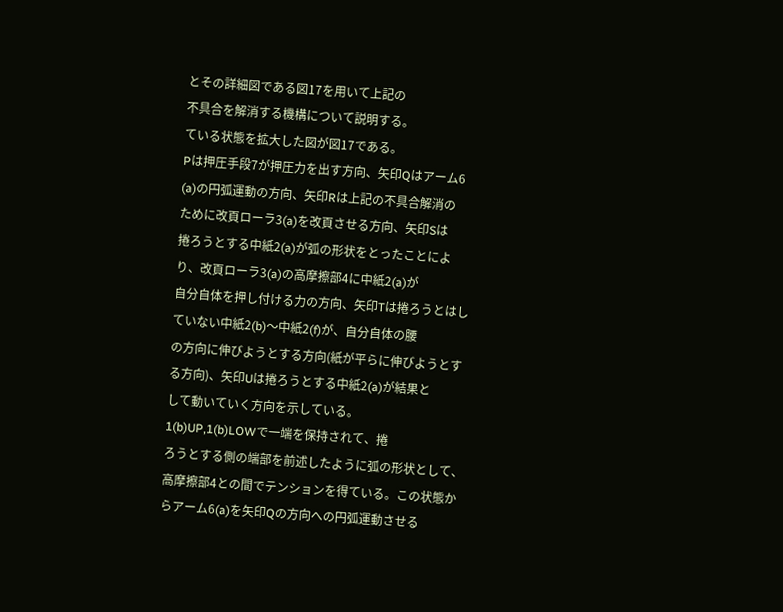とその詳細図である図17を用いて上記の
不具合を解消する機構について説明する。
ている状態を拡大した図が図17である。
Pは押圧手段7が押圧力を出す方向、矢印Qはアーム6
(a)の円弧運動の方向、矢印Rは上記の不具合解消の
ために改頁ローラ3(a)を改頁させる方向、矢印Sは
捲ろうとする中紙2(a)が弧の形状をとったことによ
り、改頁ローラ3(a)の高摩擦部4に中紙2(a)が
自分自体を押し付ける力の方向、矢印Tは捲ろうとはし
ていない中紙2(b)〜中紙2(f)が、自分自体の腰
の方向に伸びようとする方向(紙が平らに伸びようとす
る方向)、矢印Uは捲ろうとする中紙2(a)が結果と
して動いていく方向を示している。
1(b)UP,1(b)LOWで一端を保持されて、捲
ろうとする側の端部を前述したように弧の形状として、
高摩擦部4との間でテンションを得ている。この状態か
らアーム6(a)を矢印Qの方向への円弧運動させる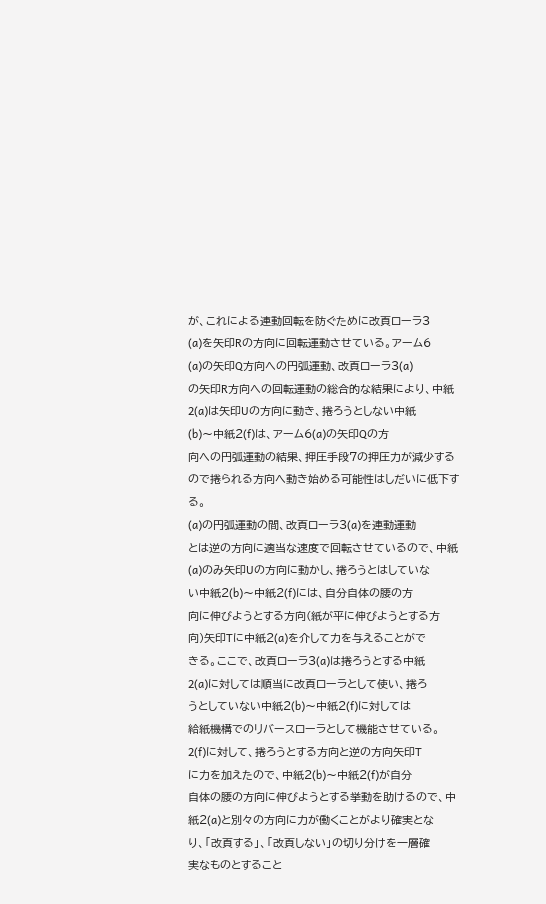が、これによる連動回転を防ぐために改頁ローラ3
(a)を矢印Rの方向に回転運動させている。アーム6
(a)の矢印Q方向への円弧運動、改頁ローラ3(a)
の矢印R方向への回転運動の総合的な結果により、中紙
2(a)は矢印Uの方向に動き、捲ろうとしない中紙
(b)〜中紙2(f)は、アーム6(a)の矢印Qの方
向への円弧運動の結果、押圧手段7の押圧力が減少する
ので捲られる方向へ動き始める可能性はしだいに低下す
る。
(a)の円弧運動の間、改頁ローラ3(a)を連動運動
とは逆の方向に適当な速度で回転させているので、中紙
(a)のみ矢印Uの方向に動かし、捲ろうとはしていな
い中紙2(b)〜中紙2(f)には、自分自体の腰の方
向に伸びようとする方向(紙が平に伸びようとする方
向)矢印Tに中紙2(a)を介して力を与えることがで
きる。ここで、改頁ローラ3(a)は捲ろうとする中紙
2(a)に対しては順当に改頁ローラとして使い、捲ろ
うとしていない中紙2(b)〜中紙2(f)に対しては
給紙機構でのリバースローラとして機能させている。
2(f)に対して、捲ろうとする方向と逆の方向矢印T
に力を加えたので、中紙2(b)〜中紙2(f)が自分
自体の腰の方向に伸びようとする挙動を助けるので、中
紙2(a)と別々の方向に力が働くことがより確実とな
り、「改頁する」、「改頁しない」の切り分けを一層確
実なものとすること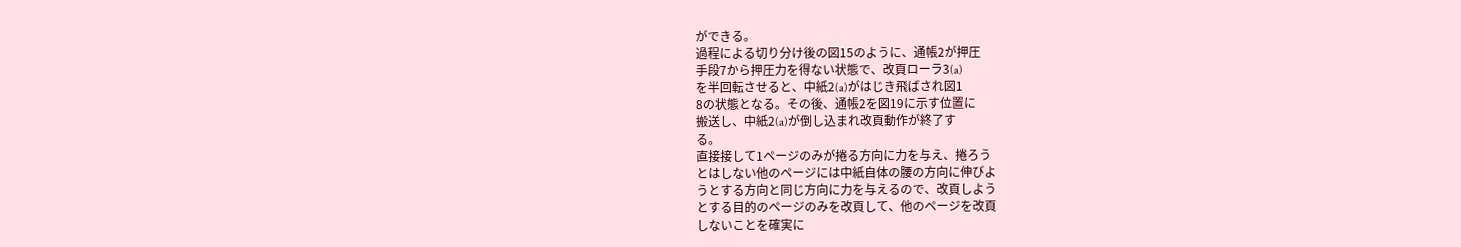ができる。
過程による切り分け後の図15のように、通帳2が押圧
手段7から押圧力を得ない状態で、改頁ローラ3(a)
を半回転させると、中紙2(a)がはじき飛ばされ図1
8の状態となる。その後、通帳2を図19に示す位置に
搬送し、中紙2(a)が倒し込まれ改頁動作が終了す
る。
直接接して1ページのみが捲る方向に力を与え、捲ろう
とはしない他のページには中紙自体の腰の方向に伸びよ
うとする方向と同じ方向に力を与えるので、改頁しよう
とする目的のページのみを改頁して、他のページを改頁
しないことを確実に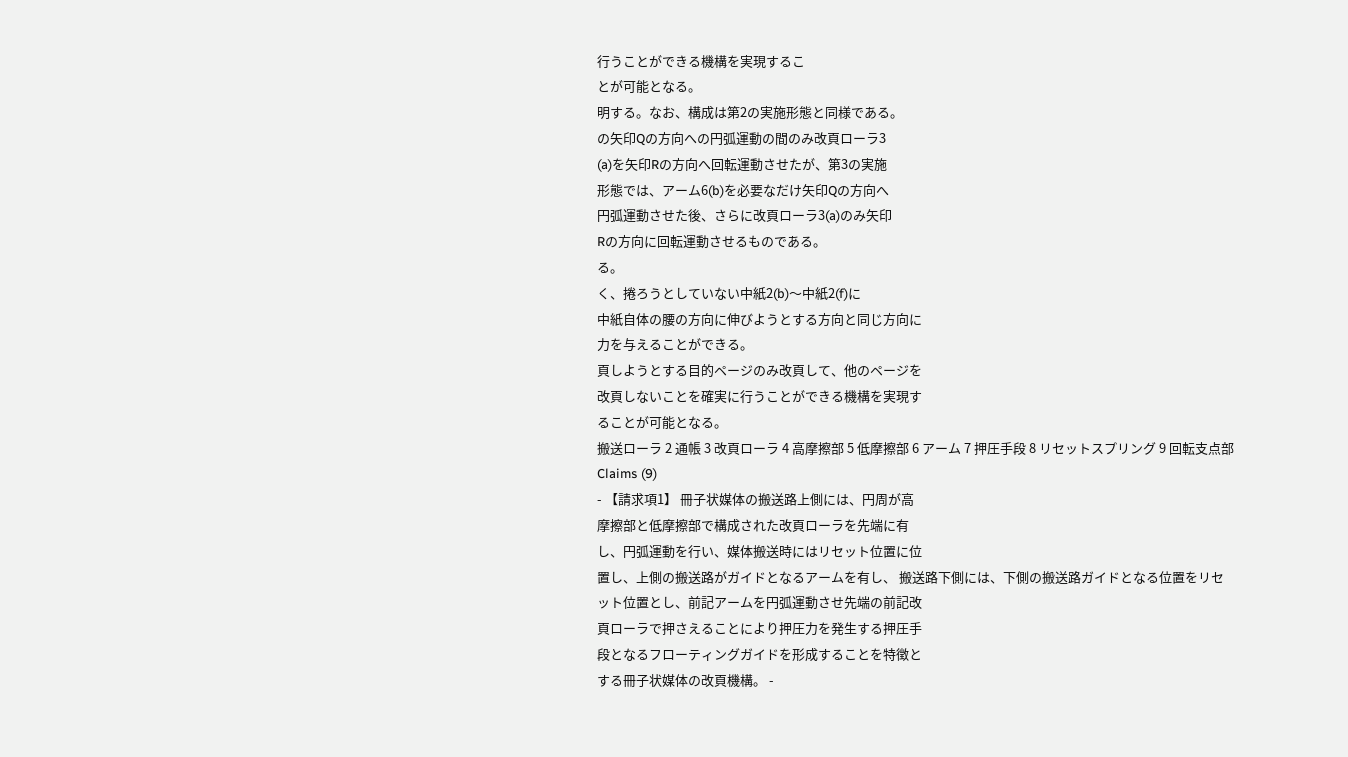行うことができる機構を実現するこ
とが可能となる。
明する。なお、構成は第2の実施形態と同様である。
の矢印Qの方向への円弧運動の間のみ改頁ローラ3
(a)を矢印Rの方向へ回転運動させたが、第3の実施
形態では、アーム6(b)を必要なだけ矢印Qの方向へ
円弧運動させた後、さらに改頁ローラ3(a)のみ矢印
Rの方向に回転運動させるものである。
る。
く、捲ろうとしていない中紙2(b)〜中紙2(f)に
中紙自体の腰の方向に伸びようとする方向と同じ方向に
力を与えることができる。
頁しようとする目的ページのみ改頁して、他のページを
改頁しないことを確実に行うことができる機構を実現す
ることが可能となる。
搬送ローラ 2 通帳 3 改頁ローラ 4 高摩擦部 5 低摩擦部 6 アーム 7 押圧手段 8 リセットスプリング 9 回転支点部
Claims (9)
- 【請求項1】 冊子状媒体の搬送路上側には、円周が高
摩擦部と低摩擦部で構成された改頁ローラを先端に有
し、円弧運動を行い、媒体搬送時にはリセット位置に位
置し、上側の搬送路がガイドとなるアームを有し、 搬送路下側には、下側の搬送路ガイドとなる位置をリセ
ット位置とし、前記アームを円弧運動させ先端の前記改
頁ローラで押さえることにより押圧力を発生する押圧手
段となるフローティングガイドを形成することを特徴と
する冊子状媒体の改頁機構。 -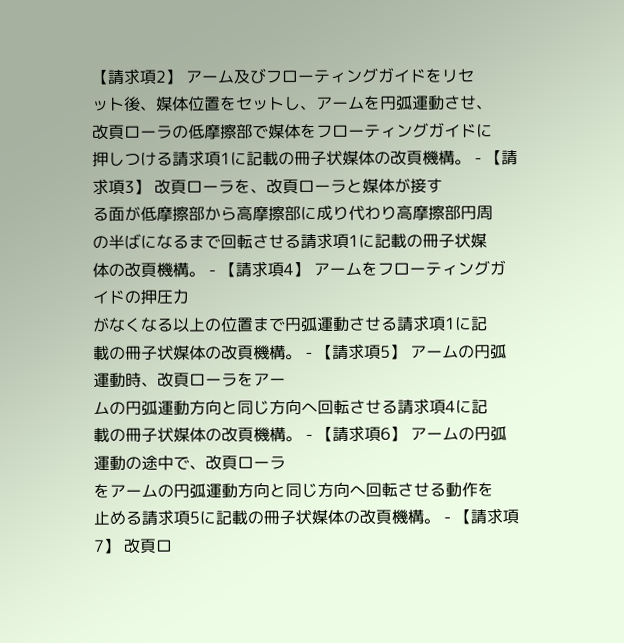【請求項2】 アーム及びフローティングガイドをリセ
ット後、媒体位置をセットし、アームを円弧運動させ、
改頁ローラの低摩擦部で媒体をフローティングガイドに
押しつける請求項1に記載の冊子状媒体の改頁機構。 - 【請求項3】 改頁ローラを、改頁ローラと媒体が接す
る面が低摩擦部から高摩擦部に成り代わり高摩擦部円周
の半ばになるまで回転させる請求項1に記載の冊子状媒
体の改頁機構。 - 【請求項4】 アームをフローティングガイドの押圧力
がなくなる以上の位置まで円弧運動させる請求項1に記
載の冊子状媒体の改頁機構。 - 【請求項5】 アームの円弧運動時、改頁ローラをアー
ムの円弧運動方向と同じ方向へ回転させる請求項4に記
載の冊子状媒体の改頁機構。 - 【請求項6】 アームの円弧運動の途中で、改頁ローラ
をアームの円弧運動方向と同じ方向へ回転させる動作を
止める請求項5に記載の冊子状媒体の改頁機構。 - 【請求項7】 改頁ロ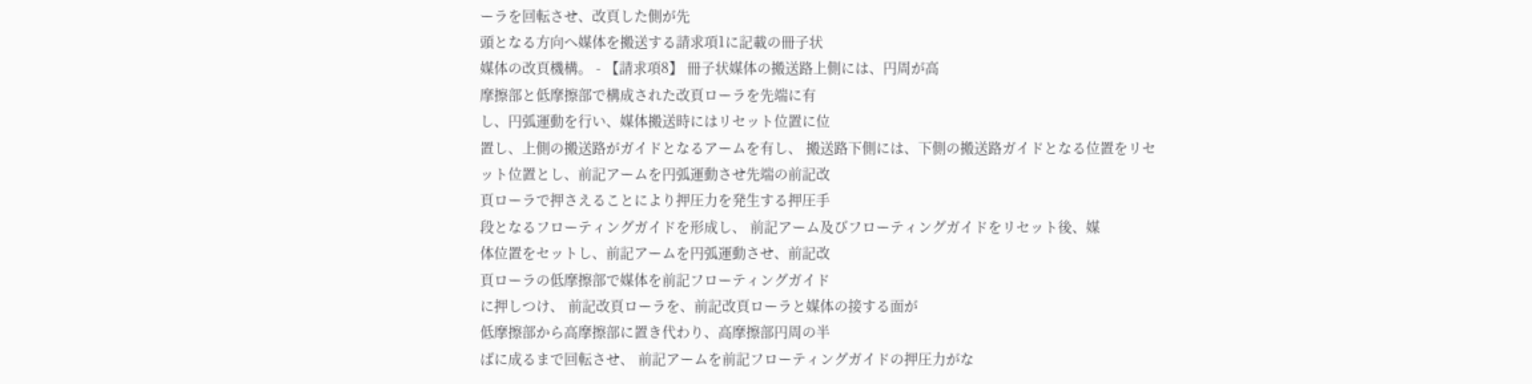ーラを回転させ、改頁した側が先
頭となる方向へ媒体を搬送する請求項1に記載の冊子状
媒体の改頁機構。 - 【請求項8】 冊子状媒体の搬送路上側には、円周が高
摩擦部と低摩擦部で構成された改頁ローラを先端に有
し、円弧運動を行い、媒体搬送時にはリセット位置に位
置し、上側の搬送路がガイドとなるアームを有し、 搬送路下側には、下側の搬送路ガイドとなる位置をリセ
ット位置とし、前記アームを円弧運動させ先端の前記改
頁ローラで押さえることにより押圧力を発生する押圧手
段となるフローティングガイドを形成し、 前記アーム及びフローティングガイドをリセット後、媒
体位置をセットし、前記アームを円弧運動させ、前記改
頁ローラの低摩擦部で媒体を前記フローティングガイド
に押しつけ、 前記改頁ローラを、前記改頁ローラと媒体の接する面が
低摩擦部から高摩擦部に置き代わり、高摩擦部円周の半
ばに成るまで回転させ、 前記アームを前記フローティングガイドの押圧力がな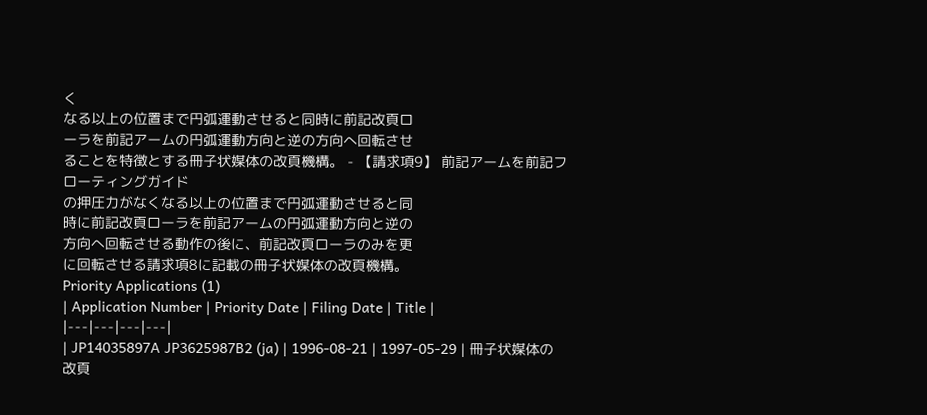く
なる以上の位置まで円弧運動させると同時に前記改頁ロ
ーラを前記アームの円弧運動方向と逆の方向へ回転させ
ることを特徴とする冊子状媒体の改頁機構。 - 【請求項9】 前記アームを前記フローティングガイド
の押圧力がなくなる以上の位置まで円弧運動させると同
時に前記改頁ローラを前記アームの円弧運動方向と逆の
方向へ回転させる動作の後に、前記改頁ローラのみを更
に回転させる請求項8に記載の冊子状媒体の改頁機構。
Priority Applications (1)
| Application Number | Priority Date | Filing Date | Title |
|---|---|---|---|
| JP14035897A JP3625987B2 (ja) | 1996-08-21 | 1997-05-29 | 冊子状媒体の改頁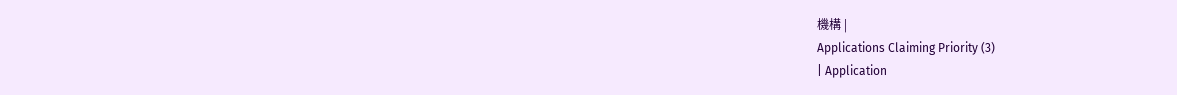機構 |
Applications Claiming Priority (3)
| Application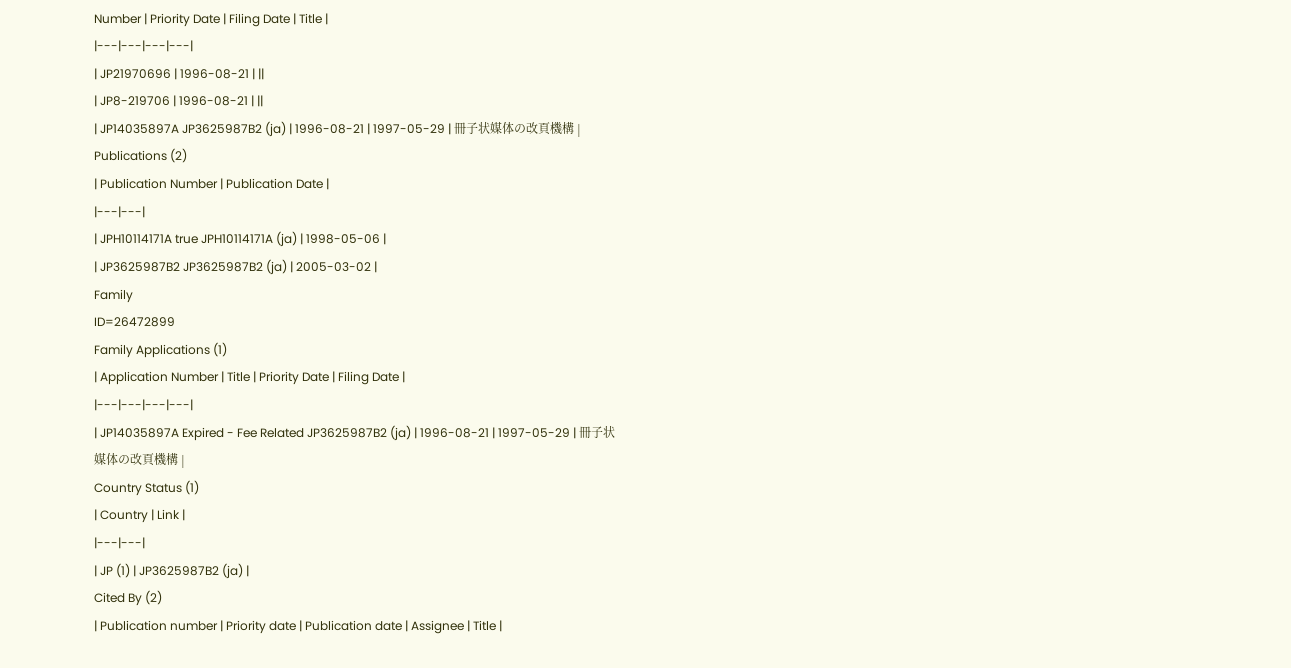Number | Priority Date | Filing Date | Title |
|---|---|---|---|
| JP21970696 | 1996-08-21 | ||
| JP8-219706 | 1996-08-21 | ||
| JP14035897A JP3625987B2 (ja) | 1996-08-21 | 1997-05-29 | 冊子状媒体の改頁機構 |
Publications (2)
| Publication Number | Publication Date |
|---|---|
| JPH10114171A true JPH10114171A (ja) | 1998-05-06 |
| JP3625987B2 JP3625987B2 (ja) | 2005-03-02 |
Family
ID=26472899
Family Applications (1)
| Application Number | Title | Priority Date | Filing Date |
|---|---|---|---|
| JP14035897A Expired - Fee Related JP3625987B2 (ja) | 1996-08-21 | 1997-05-29 | 冊子状媒体の改頁機構 |
Country Status (1)
| Country | Link |
|---|---|
| JP (1) | JP3625987B2 (ja) |
Cited By (2)
| Publication number | Priority date | Publication date | Assignee | Title |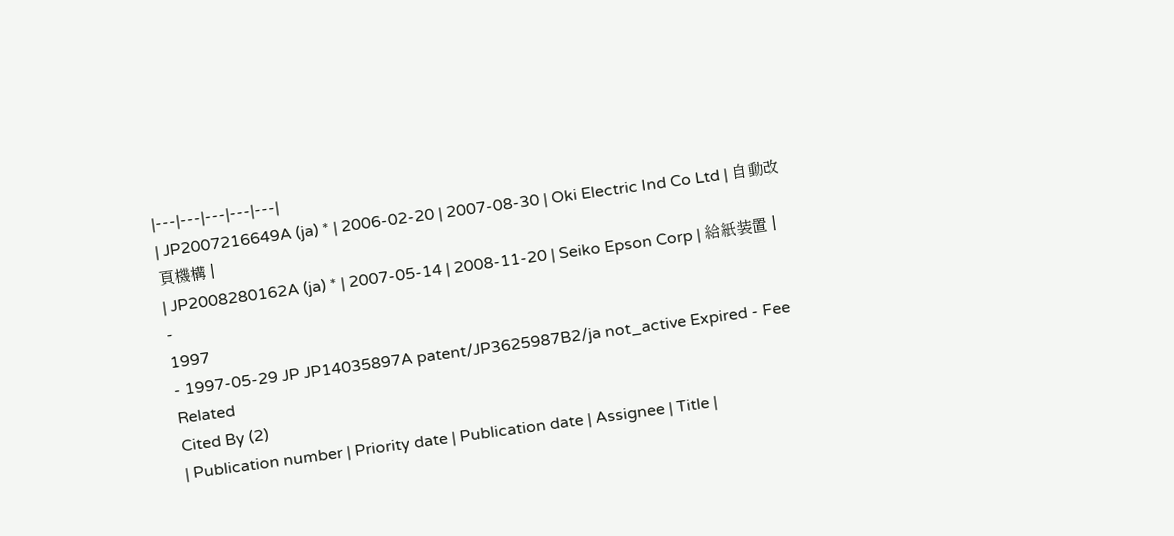|---|---|---|---|---|
| JP2007216649A (ja) * | 2006-02-20 | 2007-08-30 | Oki Electric Ind Co Ltd | 自動改頁機構 |
| JP2008280162A (ja) * | 2007-05-14 | 2008-11-20 | Seiko Epson Corp | 給紙装置 |
-
1997
- 1997-05-29 JP JP14035897A patent/JP3625987B2/ja not_active Expired - Fee Related
Cited By (2)
| Publication number | Priority date | Publication date | Assignee | Title |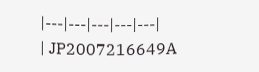|---|---|---|---|---|
| JP2007216649A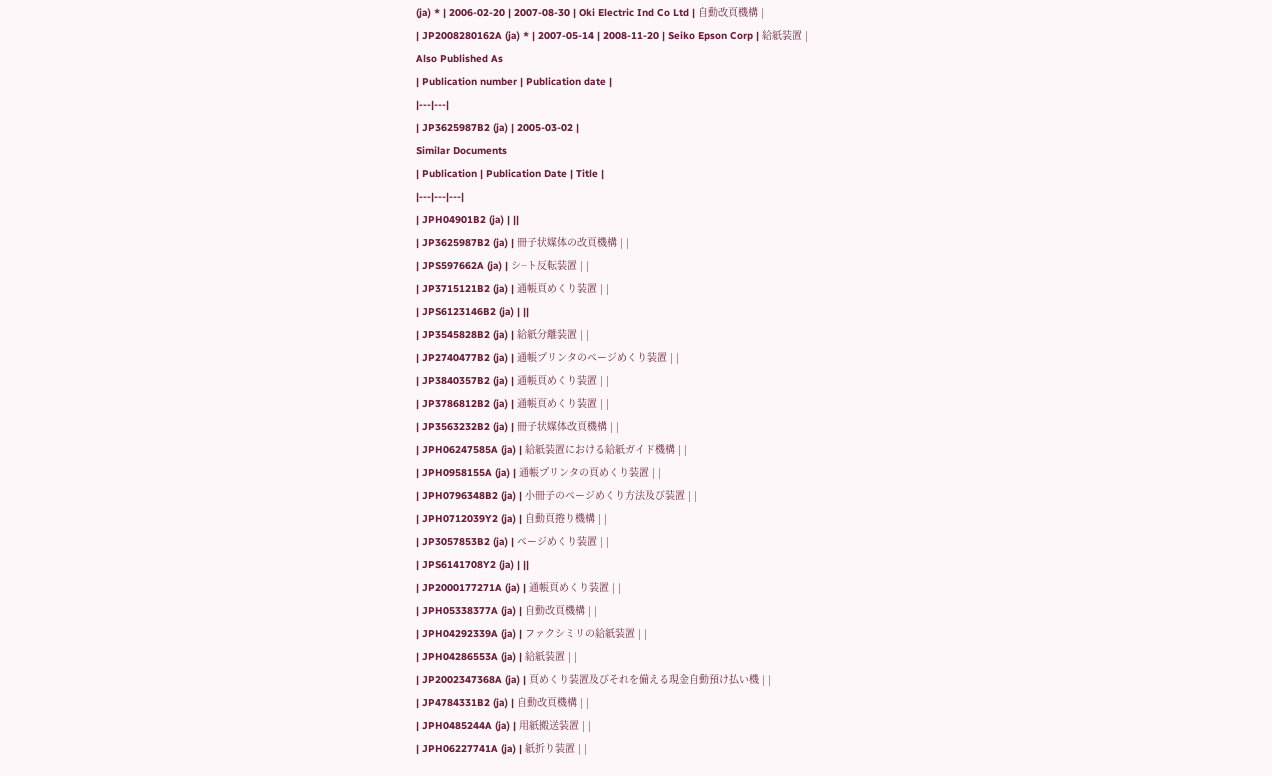(ja) * | 2006-02-20 | 2007-08-30 | Oki Electric Ind Co Ltd | 自動改頁機構 |
| JP2008280162A (ja) * | 2007-05-14 | 2008-11-20 | Seiko Epson Corp | 給紙装置 |
Also Published As
| Publication number | Publication date |
|---|---|
| JP3625987B2 (ja) | 2005-03-02 |
Similar Documents
| Publication | Publication Date | Title |
|---|---|---|
| JPH04901B2 (ja) | ||
| JP3625987B2 (ja) | 冊子状媒体の改頁機構 | |
| JPS597662A (ja) | シ−ト反転装置 | |
| JP3715121B2 (ja) | 通帳頁めくり装置 | |
| JPS6123146B2 (ja) | ||
| JP3545828B2 (ja) | 給紙分離装置 | |
| JP2740477B2 (ja) | 通帳プリンタのページめくり装置 | |
| JP3840357B2 (ja) | 通帳頁めくり装置 | |
| JP3786812B2 (ja) | 通帳頁めくり装置 | |
| JP3563232B2 (ja) | 冊子状媒体改頁機構 | |
| JPH06247585A (ja) | 給紙装置における給紙ガイド機構 | |
| JPH0958155A (ja) | 通帳プリンタの頁めくり装置 | |
| JPH0796348B2 (ja) | 小冊子のページめくり方法及び装置 | |
| JPH0712039Y2 (ja) | 自動頁捲り機構 | |
| JP3057853B2 (ja) | ページめくり装置 | |
| JPS6141708Y2 (ja) | ||
| JP2000177271A (ja) | 通帳頁めくり装置 | |
| JPH05338377A (ja) | 自動改頁機構 | |
| JPH04292339A (ja) | ファクシミリの給紙装置 | |
| JPH04286553A (ja) | 給紙装置 | |
| JP2002347368A (ja) | 頁めくり装置及びそれを備える現金自動預け払い機 | |
| JP4784331B2 (ja) | 自動改頁機構 | |
| JPH0485244A (ja) | 用紙搬送装置 | |
| JPH06227741A (ja) | 紙折り装置 | |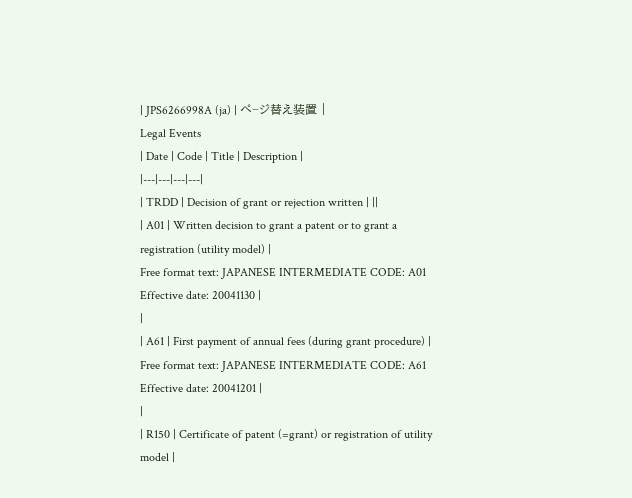| JPS6266998A (ja) | ペ−ジ替え装置 |
Legal Events
| Date | Code | Title | Description |
|---|---|---|---|
| TRDD | Decision of grant or rejection written | ||
| A01 | Written decision to grant a patent or to grant a registration (utility model) |
Free format text: JAPANESE INTERMEDIATE CODE: A01 Effective date: 20041130 |
|
| A61 | First payment of annual fees (during grant procedure) |
Free format text: JAPANESE INTERMEDIATE CODE: A61 Effective date: 20041201 |
|
| R150 | Certificate of patent (=grant) or registration of utility model |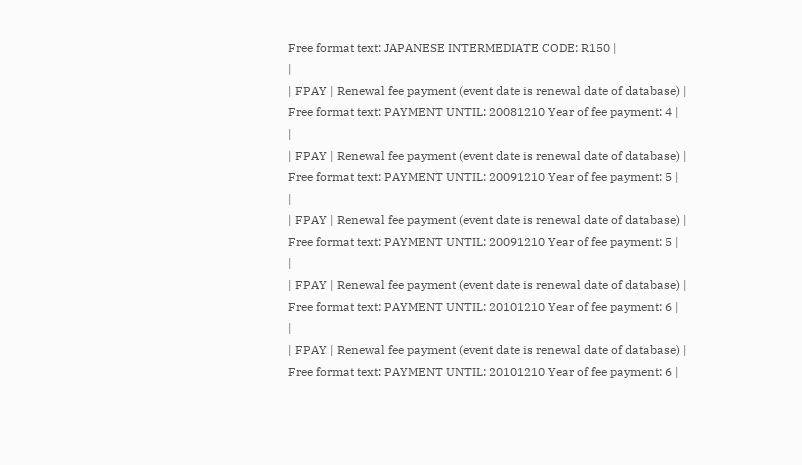Free format text: JAPANESE INTERMEDIATE CODE: R150 |
|
| FPAY | Renewal fee payment (event date is renewal date of database) |
Free format text: PAYMENT UNTIL: 20081210 Year of fee payment: 4 |
|
| FPAY | Renewal fee payment (event date is renewal date of database) |
Free format text: PAYMENT UNTIL: 20091210 Year of fee payment: 5 |
|
| FPAY | Renewal fee payment (event date is renewal date of database) |
Free format text: PAYMENT UNTIL: 20091210 Year of fee payment: 5 |
|
| FPAY | Renewal fee payment (event date is renewal date of database) |
Free format text: PAYMENT UNTIL: 20101210 Year of fee payment: 6 |
|
| FPAY | Renewal fee payment (event date is renewal date of database) |
Free format text: PAYMENT UNTIL: 20101210 Year of fee payment: 6 |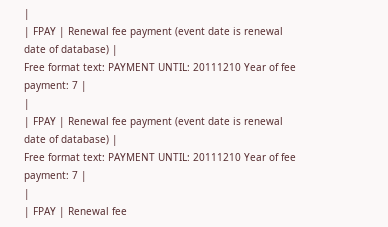|
| FPAY | Renewal fee payment (event date is renewal date of database) |
Free format text: PAYMENT UNTIL: 20111210 Year of fee payment: 7 |
|
| FPAY | Renewal fee payment (event date is renewal date of database) |
Free format text: PAYMENT UNTIL: 20111210 Year of fee payment: 7 |
|
| FPAY | Renewal fee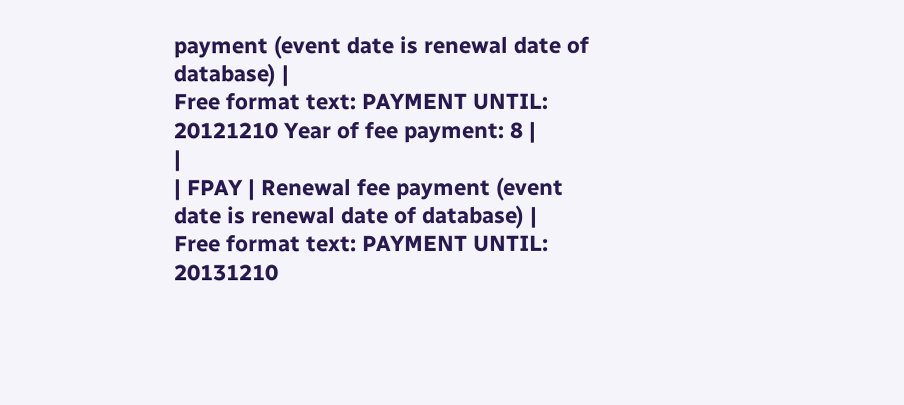payment (event date is renewal date of database) |
Free format text: PAYMENT UNTIL: 20121210 Year of fee payment: 8 |
|
| FPAY | Renewal fee payment (event date is renewal date of database) |
Free format text: PAYMENT UNTIL: 20131210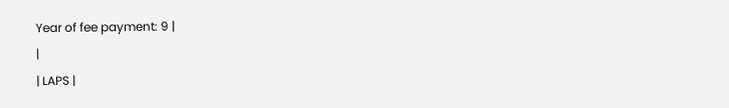Year of fee payment: 9 |
|
| LAPS |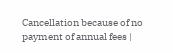Cancellation because of no payment of annual fees |